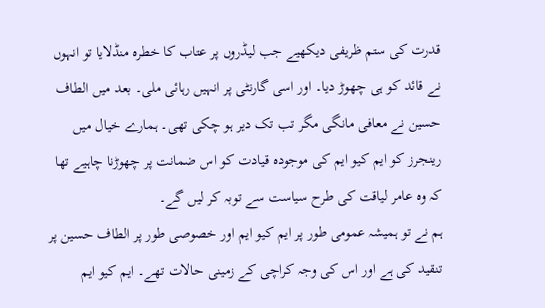قدرت کی ستم ظریفی دیکھیے جب لیڈروں پر عتاب کا خطرہ منڈلایا تو انہوں نے قائد کو ہی چھوڑ دیا۔ اور اسی گارنٹی پر انہیں رہائی ملی۔ بعد میں الطاف حسین نے معافی مانگی مگر تب تک دیر ہو چکی تھی۔ ہمارے خیال میں رینجرز کو ایم کیو ایم کی موجودہ قیادت کو اس ضمانت پر چھوڑنا چاہیے تھا کہ وہ عامر لیاقت کی طرح سیاست سے توبہ کر لیں گے۔
ہم نے تو ہمیشہ عمومی طور پر ایم کیو ایم اور خصوصی طور پر الطاف حسین پر تنقید کی ہے اور اس کی وجہ کراچی کے زمینی حالات تھے۔ ایم کیو ایم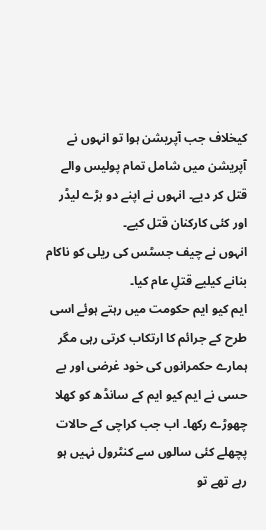کیخلاف جب آپریشن ہوا تو انہوں نے آپریشن میں شامل تمام پولیس والے قتل کر دیے۔ انہوں نے اپنے دو بڑے لیڈر اور کئی کارکنان قتل کیے۔
انہوں نے چیف جسٹس کی ریلی کو ناکام بنانے کیلیے قتلِ عام کیا۔
ایم کیو ایم حکومت میں رہتے ہوئے اسی طرح کے جرائم کا ارتکاب کرتی رہی مگر ہمارے حکمرانوں کی خود غرضی اور بے حسی نے ایم کیو ایم کے سانڈھ کو کھلا چھوڑے رکھا۔ اب جب کراچی کے حالات پچھلے کئی سالوں سے کنٹرول نہیں ہو رہے تھے تو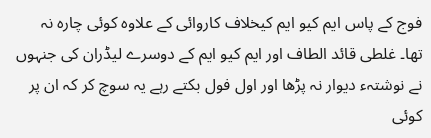فوج کے پاس ایم کیو ایم کیخلاف کاروائی کے علاوہ کوئی چارہ نہ تھا۔ غلطی قائد الطاف اور ایم کیو ایم کے دوسرے لیڈران کی جنہوں نے نوشتہء دیوار نہ پڑھا اور اول فول بکتے رہے یہ سوچ کر کہ ان پر کوئی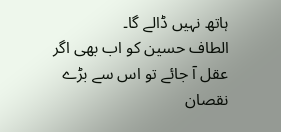ہاتھ نہیں ڈالے گا۔
الطاف حسین کو اب بھی اگر عقل آ جائے تو اس سے بڑے نقصان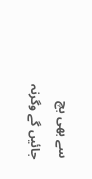سے بھی بچ جائیں گے وگرنہ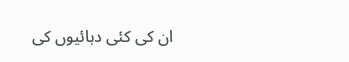ان کی کئی دہائیوں کی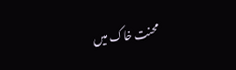محنت خاک میں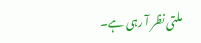ملتی نظر آ رہی ہے۔